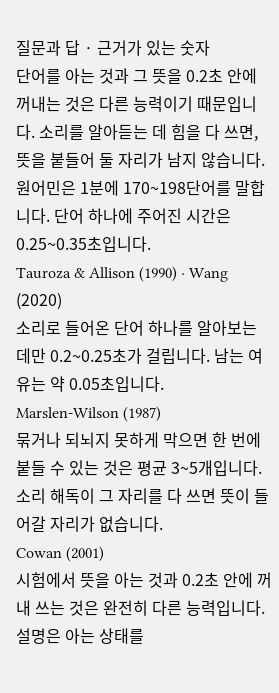질문과 답 · 근거가 있는 숫자
단어를 아는 것과 그 뜻을 0.2초 안에 꺼내는 것은 다른 능력이기 때문입니다. 소리를 알아듣는 데 힘을 다 쓰면, 뜻을 붙들어 둘 자리가 남지 않습니다.
원어민은 1분에 170~198단어를 말합니다. 단어 하나에 주어진 시간은 0.25~0.35초입니다.
Tauroza & Allison (1990) · Wang (2020)
소리로 들어온 단어 하나를 알아보는 데만 0.2~0.25초가 걸립니다. 남는 여유는 약 0.05초입니다.
Marslen-Wilson (1987)
묶거나 되뇌지 못하게 막으면 한 번에 붙들 수 있는 것은 평균 3~5개입니다. 소리 해독이 그 자리를 다 쓰면 뜻이 들어갈 자리가 없습니다.
Cowan (2001)
시험에서 뜻을 아는 것과 0.2초 안에 꺼내 쓰는 것은 완전히 다른 능력입니다. 설명은 아는 상태를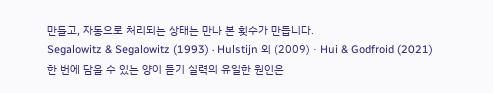만들고, 자동으로 처리되는 상태는 만나 본 횟수가 만듭니다.
Segalowitz & Segalowitz (1993) · Hulstijn 외 (2009) · Hui & Godfroid (2021)
한 번에 담을 수 있는 양이 듣기 실력의 유일한 원인은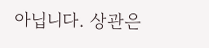아닙니다. 상관은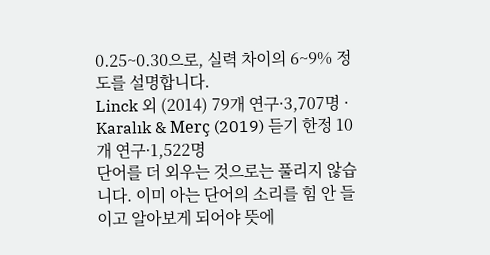0.25~0.30으로, 실력 차이의 6~9% 정도를 설명합니다.
Linck 외 (2014) 79개 연구·3,707명 · Karalık & Merç (2019) 듣기 한정 10개 연구·1,522명
단어를 더 외우는 것으로는 풀리지 않습니다. 이미 아는 단어의 소리를 힘 안 들이고 알아보게 되어야 뜻에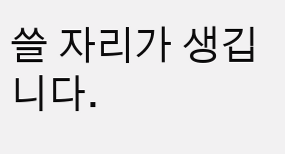쓸 자리가 생깁니다.